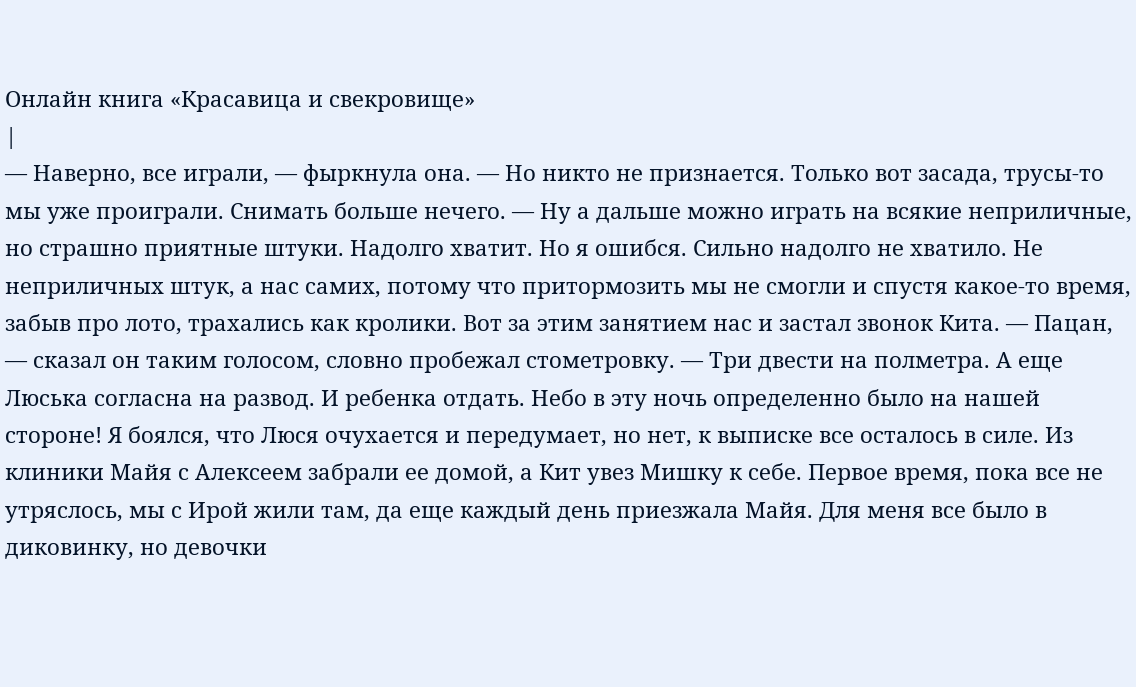Онлайн книга «Красавица и свекровище»
|
— Наверно, все играли, — фыркнула она. — Но никто не признается. Только вот засада, трусы-то мы уже проиграли. Снимать больше нечего. — Ну а дальше можно играть на всякие неприличные, но страшно приятные штуки. Надолго хватит. Но я ошибся. Сильно надолго не хватило. Не неприличных штук, а нас самих, потому что притормозить мы не смогли и спустя какое-то время, забыв про лото, трахались как кролики. Вот за этим занятием нас и застал звонок Кита. — Пацан, — сказал он таким голосом, словно пробежал стометровку. — Три двести на полметра. А еще Люська согласна на развод. И ребенка отдать. Небо в эту ночь определенно было на нашей стороне! Я боялся, что Люся очухается и передумает, но нет, к выписке все осталось в силе. Из клиники Майя с Алексеем забрали ее домой, а Кит увез Мишку к себе. Первое время, пока все не утряслось, мы с Ирой жили там, да еще каждый день приезжала Майя. Для меня все было в диковинку, но девочки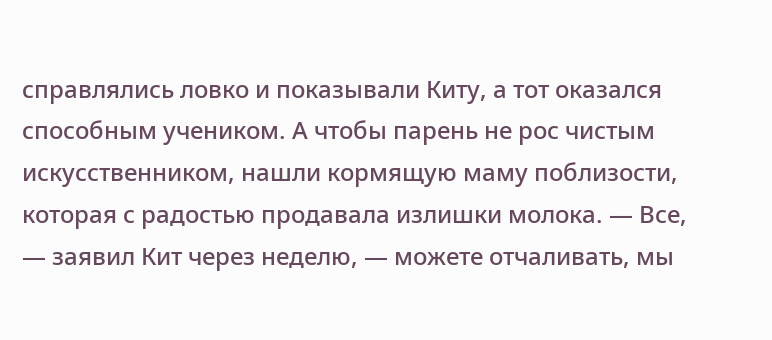справлялись ловко и показывали Киту, а тот оказался способным учеником. А чтобы парень не рос чистым искусственником, нашли кормящую маму поблизости, которая с радостью продавала излишки молока. — Все, — заявил Кит через неделю, — можете отчаливать, мы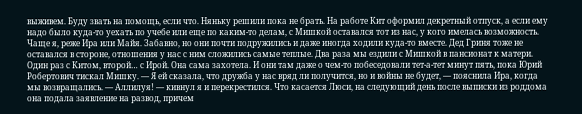выживем. Буду звать на помощь, если что. Няньку решили пока не брать. На работе Кит оформил декретный отпуск, а если ему надо было куда-то уехать по учебе или еще по каким-то делам, с Мишкой оставался тот из нас, у кого имелась возможность. Чаще я, реже Ира или Майя. Забавно, но они почти подружились и даже иногда ходили куда-то вместе. Дед Гриня тоже не оставался в стороне, отношения у нас с ним сложились самые теплые. Два раза мы ездили с Мишкой в пансионат к матери. Один раз с Китом, второй… с Ирой. Она сама захотела. И они там даже о чем-то побеседовали тет-а-тет минут пять, пока Юрий Робертович тискал Мишку. — Я ей сказала, что дружба у нас вряд ли получится, но и войны не будет, — пояснила Ира, когда мы возвращались. — Аллилуя! — кивнул я и перекрестился. Что касается Люси, на следующий день после выписки из роддома она подала заявление на развод, причем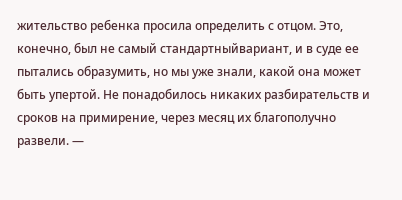жительство ребенка просила определить с отцом. Это, конечно, был не самый стандартныйвариант, и в суде ее пытались образумить, но мы уже знали, какой она может быть упертой. Не понадобилось никаких разбирательств и сроков на примирение, через месяц их благополучно развели. —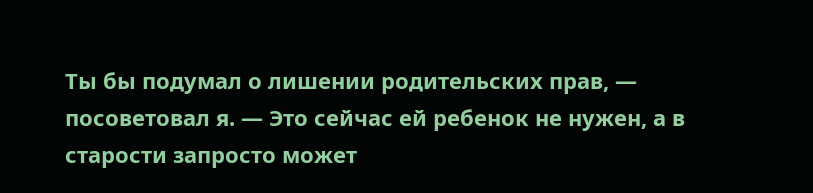Ты бы подумал о лишении родительских прав, — посоветовал я. — Это сейчас ей ребенок не нужен, а в старости запросто может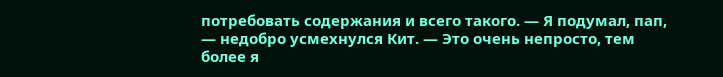потребовать содержания и всего такого. — Я подумал, пап, — недобро усмехнулся Кит. — Это очень непросто, тем более я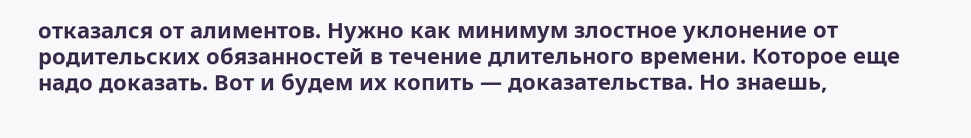отказался от алиментов. Нужно как минимум злостное уклонение от родительских обязанностей в течение длительного времени. Которое еще надо доказать. Вот и будем их копить — доказательства. Но знаешь,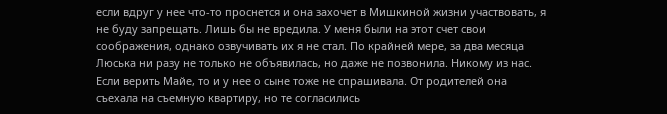если вдруг у нее что-то проснется и она захочет в Мишкиной жизни участвовать, я не буду запрещать. Лишь бы не вредила. У меня были на этот счет свои соображения, однако озвучивать их я не стал. По крайней мере, за два месяца Люська ни разу не только не объявилась, но даже не позвонила. Никому из нас. Если верить Майе, то и у нее о сыне тоже не спрашивала. От родителей она съехала на съемную квартиру, но те согласились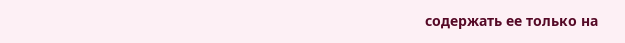содержать ее только на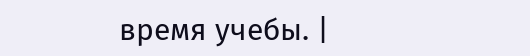время учебы. |